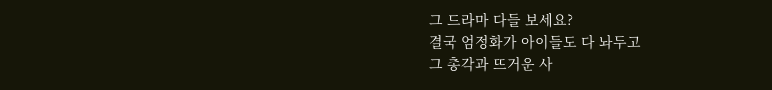그 드라마 다들 보세요?
결국 엄정화가 아이들도 다 놔두고
그 총각과 뜨거운 사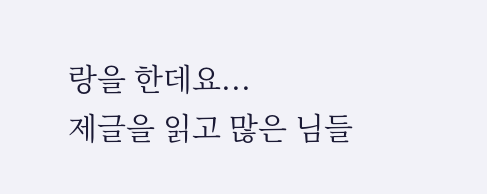랑을 한데요...
제글을 읽고 많은 님들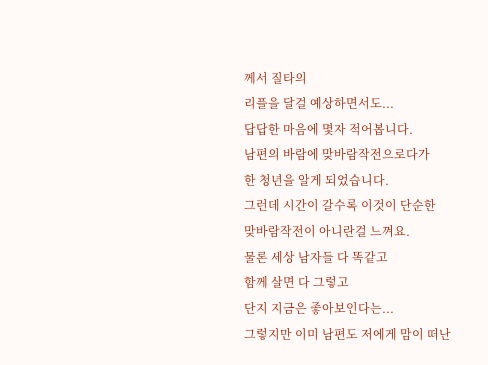께서 질타의
리플을 달걸 예상하면서도...
답답한 마음에 몇자 적어봅니다.
남편의 바람에 맞바람작전으로다가
한 청년을 알게 되었습니다.
그런데 시간이 갈수록 이것이 단순한
맞바람작전이 아니란걸 느껴요.
물론 세상 남자들 다 똑같고
함께 살면 다 그렇고
단지 지금은 좋아보인다는...
그렇지만 이미 남편도 저에게 맘이 떠난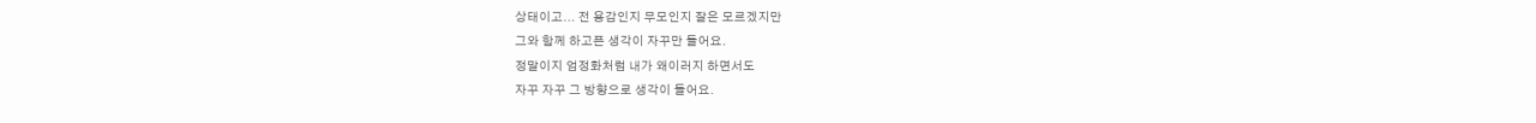상태이고... 전 용감인지 무모인지 잘은 모르겠지만
그와 함께 하고픈 생각이 자꾸만 들어요.
정말이지 엄정화처럼 내가 왜이러지 하면서도
자꾸 자꾸 그 방향으로 생각이 들어요.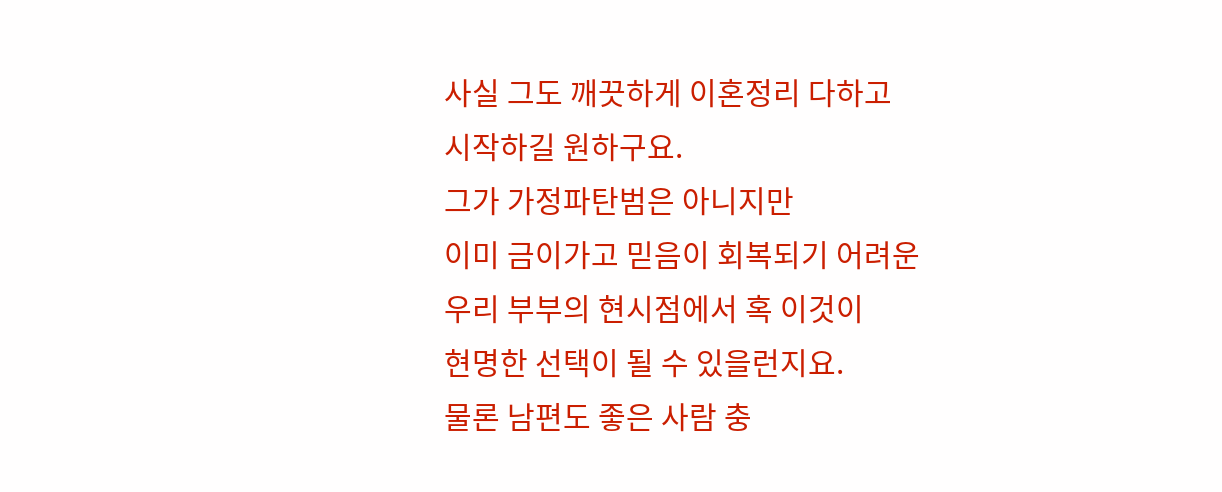사실 그도 깨끗하게 이혼정리 다하고
시작하길 원하구요.
그가 가정파탄범은 아니지만
이미 금이가고 믿음이 회복되기 어려운
우리 부부의 현시점에서 혹 이것이
현명한 선택이 될 수 있을런지요.
물론 남편도 좋은 사람 충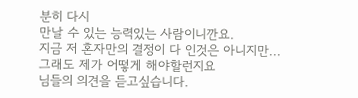분히 다시
만날 수 있는 능력있는 사람이니깐요.
지금 저 혼자만의 결정이 다 인것은 아니지만...
그래도 제가 어떻게 해야할런지요
님들의 의견을 듣고싶습니다.